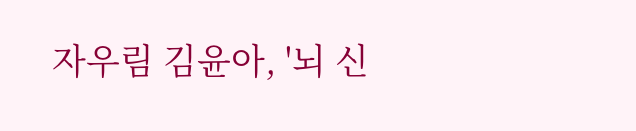자우림 김윤아, '뇌 신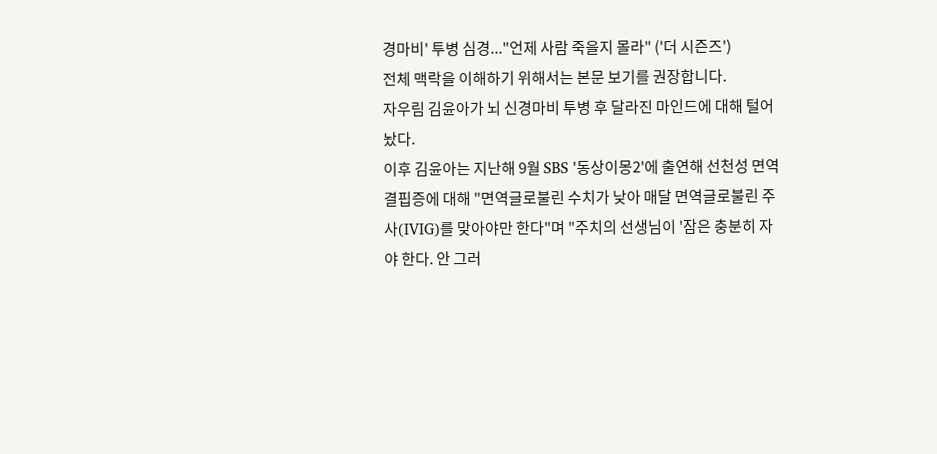경마비' 투병 심경..."언제 사람 죽을지 몰라" ('더 시즌즈')
전체 맥락을 이해하기 위해서는 본문 보기를 권장합니다.
자우림 김윤아가 뇌 신경마비 투병 후 달라진 마인드에 대해 털어놨다.
이후 김윤아는 지난해 9월 SBS '동상이몽2'에 출연해 선천성 면역 결핍증에 대해 "면역글로불린 수치가 낮아 매달 면역글로불린 주사(IVIG)를 맞아야만 한다"며 "주치의 선생님이 '잠은 충분히 자야 한다. 안 그러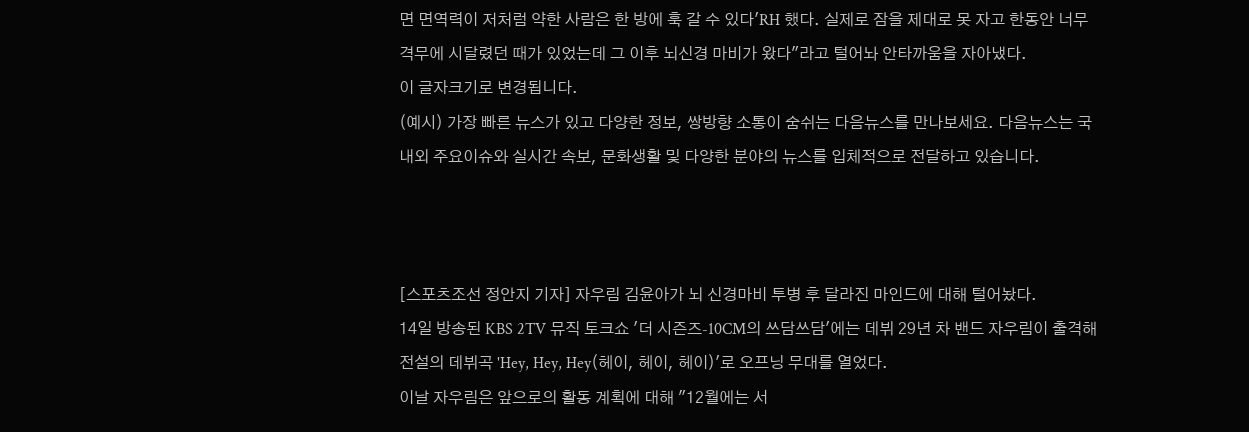면 면역력이 저처럼 약한 사람은 한 방에 훅 갈 수 있다'RH 했다. 실제로 잠을 제대로 못 자고 한동안 너무 격무에 시달렸던 때가 있었는데 그 이후 뇌신경 마비가 왔다"라고 털어놔 안타까움을 자아냈다.
이 글자크기로 변경됩니다.
(예시) 가장 빠른 뉴스가 있고 다양한 정보, 쌍방향 소통이 숨쉬는 다음뉴스를 만나보세요. 다음뉴스는 국내외 주요이슈와 실시간 속보, 문화생활 및 다양한 분야의 뉴스를 입체적으로 전달하고 있습니다.



[스포츠조선 정안지 기자] 자우림 김윤아가 뇌 신경마비 투병 후 달라진 마인드에 대해 털어놨다.
14일 방송된 KBS 2TV 뮤직 토크쇼 '더 시즌즈-10CM의 쓰담쓰담'에는 데뷔 29년 차 밴드 자우림이 출격해 전설의 데뷔곡 'Hey, Hey, Hey(헤이, 헤이, 헤이)'로 오프닝 무대를 열었다.
이날 자우림은 앞으로의 활동 계획에 대해 "12월에는 서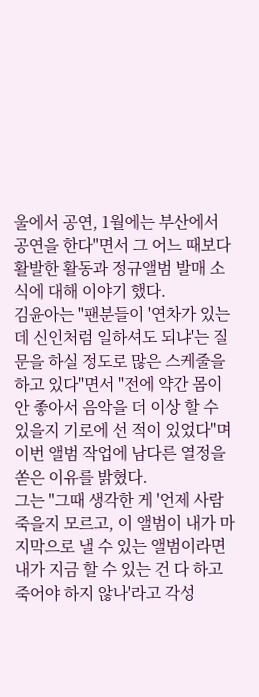울에서 공연, 1월에는 부산에서 공연을 한다"면서 그 어느 때보다 활발한 활동과 정규앨범 발매 소식에 대해 이야기 했다.
김윤아는 "팬분들이 '연차가 있는데 신인처럼 일하셔도 되냐'는 질문을 하실 정도로 많은 스케줄을 하고 있다"면서 "전에 약간 몸이 안 좋아서 음악을 더 이상 할 수 있을지 기로에 선 적이 있었다"며 이번 앨범 작업에 남다른 열정을 쏟은 이유를 밝혔다.
그는 "그때 생각한 게 '언제 사람 죽을지 모르고, 이 앨범이 내가 마지막으로 낼 수 있는 앨범이라면 내가 지금 할 수 있는 건 다 하고 죽어야 하지 않나'라고 각성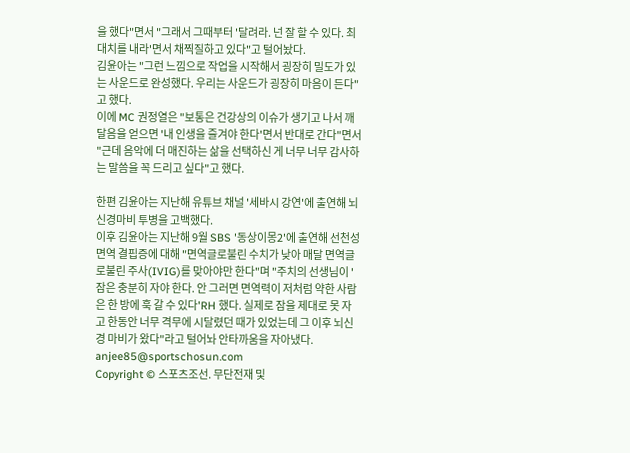을 했다"면서 "그래서 그때부터 '달려라. 넌 잘 할 수 있다. 최대치를 내라'면서 채찍질하고 있다"고 털어놨다.
김윤아는 "그런 느낌으로 작업을 시작해서 굉장히 밀도가 있는 사운드로 완성했다. 우리는 사운드가 굉장히 마음이 든다"고 했다.
이에 MC 권정열은 "보통은 건강상의 이슈가 생기고 나서 깨달음을 얻으면 '내 인생을 즐겨야 한다'면서 반대로 간다"면서 "근데 음악에 더 매진하는 삶을 선택하신 게 너무 너무 감사하는 말씀을 꼭 드리고 싶다"고 했다.

한편 김윤아는 지난해 유튜브 채널 '세바시 강연'에 출연해 뇌 신경마비 투병을 고백했다.
이후 김윤아는 지난해 9월 SBS '동상이몽2'에 출연해 선천성 면역 결핍증에 대해 "면역글로불린 수치가 낮아 매달 면역글로불린 주사(IVIG)를 맞아야만 한다"며 "주치의 선생님이 '잠은 충분히 자야 한다. 안 그러면 면역력이 저처럼 약한 사람은 한 방에 훅 갈 수 있다'RH 했다. 실제로 잠을 제대로 못 자고 한동안 너무 격무에 시달렸던 때가 있었는데 그 이후 뇌신경 마비가 왔다"라고 털어놔 안타까움을 자아냈다.
anjee85@sportschosun.com
Copyright © 스포츠조선. 무단전재 및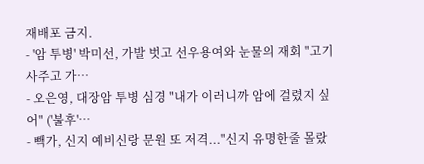재배포 금지.
- '암 투병' 박미선, 가발 벗고 선우용여와 눈물의 재회 "고기 사주고 가…
- 오은영, 대장암 투병 심경 "내가 이러니까 암에 걸렸지 싶어" ('불후'…
- 빽가, 신지 예비신랑 문원 또 저격..."신지 유명한줄 몰랐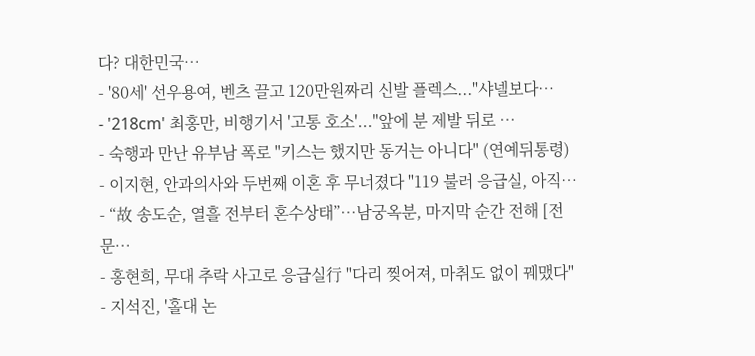다? 대한민국…
- '80세' 선우용여, 벤츠 끌고 120만원짜리 신발 플렉스..."샤넬보다…
- '218cm' 최홍만, 비행기서 '고통 호소'..."앞에 분 제발 뒤로 …
- 숙행과 만난 유부남 폭로 "키스는 했지만 동거는 아니다" (연예뒤통령)
- 이지현, 안과의사와 두번째 이혼 후 무너졌다 "119 불러 응급실, 아직…
- “故 송도순, 열흘 전부터 혼수상태”…남궁옥분, 마지막 순간 전해 [전문…
- 홍현희, 무대 추락 사고로 응급실行 "다리 찢어져, 마취도 없이 꿰맸다"
- 지석진, '홀대 논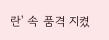란' 속 품격 지켰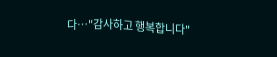다…"감사하고 행복합니다"